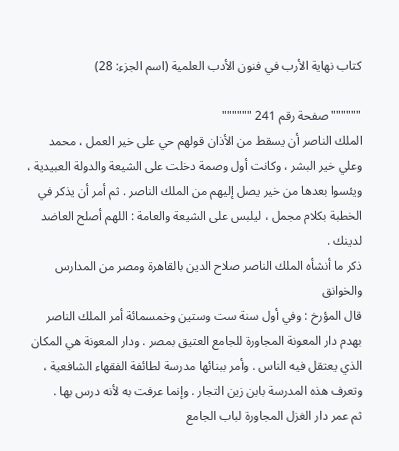كتاب نهاية الأرب في فنون الأدب العلمية (اسم الجزء: 28)

"""""" صفحة رقم 241 """"""
الملك الناصر أن يسقط من الأذان قولهم حي على خير العمل ، محمد وعلي خير البشر ، وكانت أول وصمة دخلت على الشيعة والدولة العبيدية ، ويئسوا بعدها من خير يصل إليهم من الملك الناصر . ثم أمر أن يذكر في الخطبة بكلام مجمل ، ليلبس على الشيعة والعامة : اللهم أصلح العاضد لدينك .
ذكر ما أنشأه الملك الناصر صلاح الدين بالقاهرة ومصر من المدارس والخوانق
قال المؤرخ : وفي أول سنة ست وستين وخمسمائة أمر الملك الناصر بهدم دار المعونة المجاورة للجامع العتيق بمصر . ودار المعونة هي المكان الذي يعتقل فيه الناس . وأمر ببنائها مدرسة لطائفة الفقهاء الشافعية ، وتعرف هذه المدرسة بابن زين التجار . وإنما عرفت به لأنه درس بها .
ثم عمر دار الغزل المجاورة لباب الجامع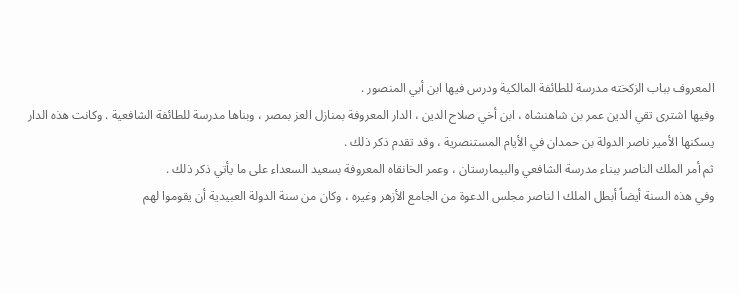المعروف بباب الزكخته مدرسة للطائفة المالكية ودرس فيها ابن أبي المنصور .
وفيها اشترى تقي الدين عمر بن شاهنشاه ، ابن أخي صلاح الدين ، الدار المعروفة بمنازل العز بمصر ، وبناها مدرسة للطائفة الشافعية . وكانت هذه الدار يسكنها الأمير ناصر الدولة بن حمدان في الأيام المستنصرية ، وقد تقدم ذكر ذلك .
ثم أمر الملك الناصر ببناء مدرسة الشافعي والبيمارستان ، وعمر الخانقاه المعروفة بسعيد السعداء على ما يأتي ذكر ذلك .
وفي هذه السنة أيضاً أبطل الملك ا لناصر مجلس الدعوة من الجامع الأزهر وغيره ، وكان من سنة الدولة العبيدية أن يقوموا لهم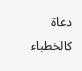دعاة كالخطباء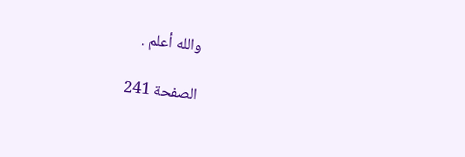والله أعلم .

الصفحة 241